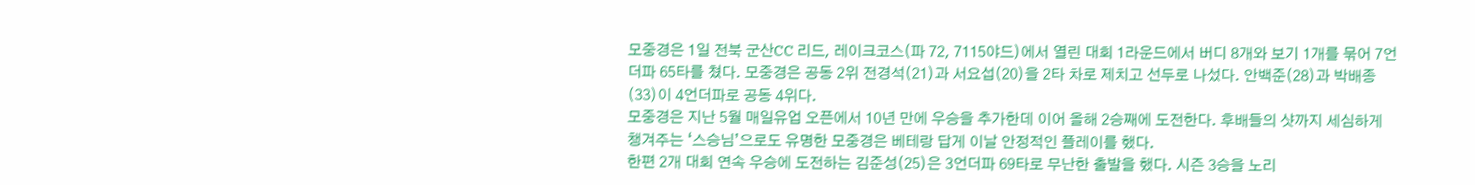모중경은 1일 전북 군산CC 리드, 레이크코스(파 72, 7115야드)에서 열린 대회 1라운드에서 버디 8개와 보기 1개를 묶어 7언더파 65타를 쳤다. 모중경은 공동 2위 전경석(21)과 서요섭(20)을 2타 차로 제치고 선두로 나섰다. 안백준(28)과 박배종(33)이 4언더파로 공동 4위다.
모중경은 지난 5월 매일유업 오픈에서 10년 만에 우승을 추가한데 이어 올해 2승째에 도전한다. 후배들의 샷까지 세심하게 챙겨주는 ‘스승님’으로도 유명한 모중경은 베테랑 답게 이날 안정적인 플레이를 했다.
한편 2개 대회 연속 우승에 도전하는 김준성(25)은 3언더파 69타로 무난한 출발을 했다. 시즌 3승을 노리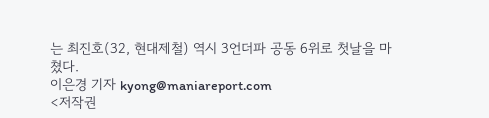는 최진호(32, 현대제철) 역시 3언더파 공동 6위로 첫날을 마쳤다.
이은경 기자 kyong@maniareport.com
<저작권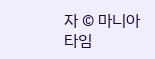자 © 마니아타임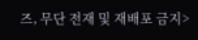즈, 무단 전재 및 재배포 금지>